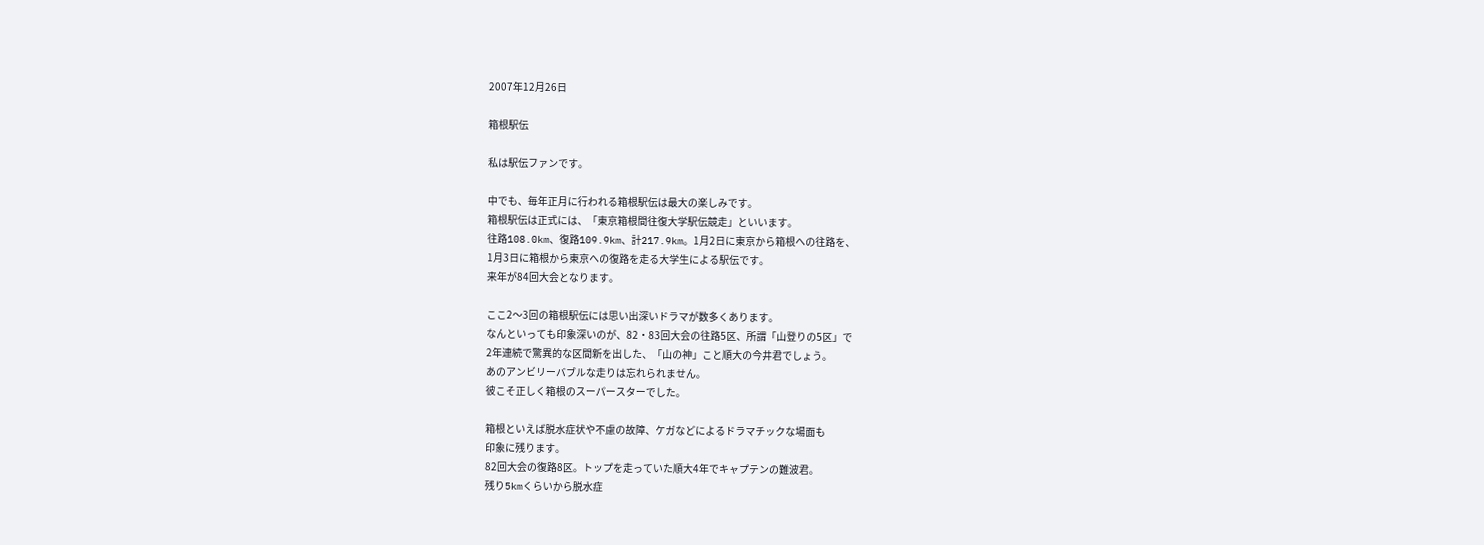2007年12月26日

箱根駅伝

私は駅伝ファンです。

中でも、毎年正月に行われる箱根駅伝は最大の楽しみです。
箱根駅伝は正式には、「東京箱根間往復大学駅伝競走」といいます。
往路108.0km、復路109.9km、計217.9km。1月2日に東京から箱根への往路を、
1月3日に箱根から東京への復路を走る大学生による駅伝です。
来年が84回大会となります。

ここ2〜3回の箱根駅伝には思い出深いドラマが数多くあります。
なんといっても印象深いのが、82・83回大会の往路5区、所謂「山登りの5区」で
2年連続で驚異的な区間新を出した、「山の神」こと順大の今井君でしょう。
あのアンビリーバブルな走りは忘れられません。
彼こそ正しく箱根のスーパースターでした。

箱根といえば脱水症状や不慮の故障、ケガなどによるドラマチックな場面も
印象に残ります。
82回大会の復路8区。トップを走っていた順大4年でキャプテンの難波君。
残り5kmくらいから脱水症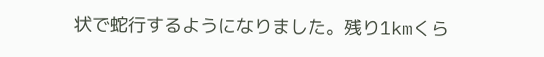状で蛇行するようになりました。残り1kmくら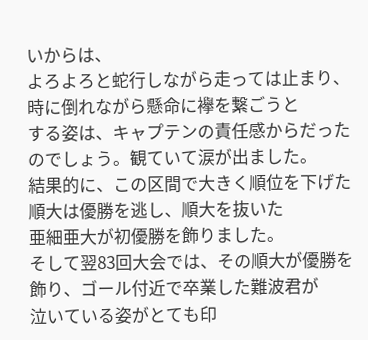いからは、
よろよろと蛇行しながら走っては止まり、時に倒れながら懸命に襷を繋ごうと
する姿は、キャプテンの責任感からだったのでしょう。観ていて涙が出ました。
結果的に、この区間で大きく順位を下げた順大は優勝を逃し、順大を抜いた
亜細亜大が初優勝を飾りました。
そして翌83回大会では、その順大が優勝を飾り、ゴール付近で卒業した難波君が
泣いている姿がとても印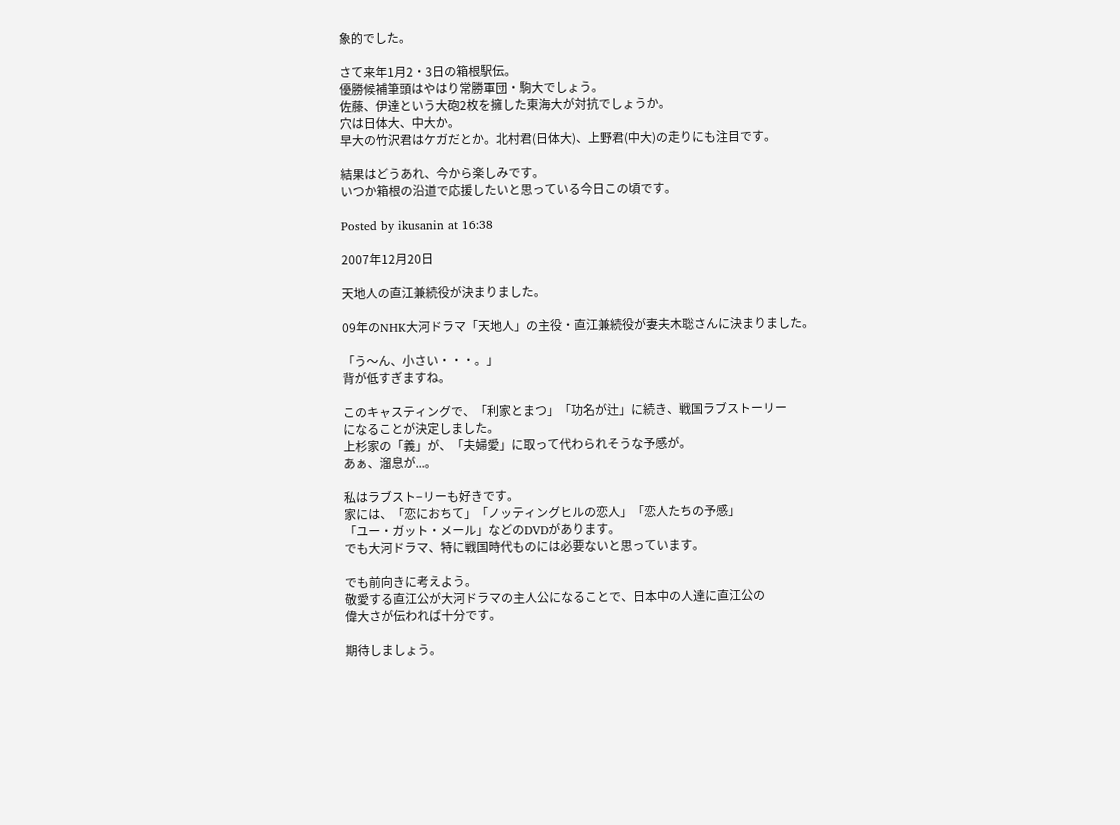象的でした。

さて来年1月2・3日の箱根駅伝。
優勝候補筆頭はやはり常勝軍団・駒大でしょう。
佐藤、伊達という大砲2枚を擁した東海大が対抗でしょうか。
穴は日体大、中大か。
早大の竹沢君はケガだとか。北村君(日体大)、上野君(中大)の走りにも注目です。

結果はどうあれ、今から楽しみです。
いつか箱根の沿道で応援したいと思っている今日この頃です。

Posted by ikusanin at 16:38

2007年12月20日

天地人の直江兼続役が決まりました。

09年のNHK大河ドラマ「天地人」の主役・直江兼続役が妻夫木聡さんに決まりました。

「う〜ん、小さい・・・。」
背が低すぎますね。

このキャスティングで、「利家とまつ」「功名が辻」に続き、戦国ラブストーリー
になることが決定しました。
上杉家の「義」が、「夫婦愛」に取って代わられそうな予感が。
あぁ、溜息が...。

私はラブスト−リーも好きです。
家には、「恋におちて」「ノッティングヒルの恋人」「恋人たちの予感」
「ユー・ガット・メール」などのDVDがあります。
でも大河ドラマ、特に戦国時代ものには必要ないと思っています。

でも前向きに考えよう。
敬愛する直江公が大河ドラマの主人公になることで、日本中の人達に直江公の
偉大さが伝われば十分です。

期待しましょう。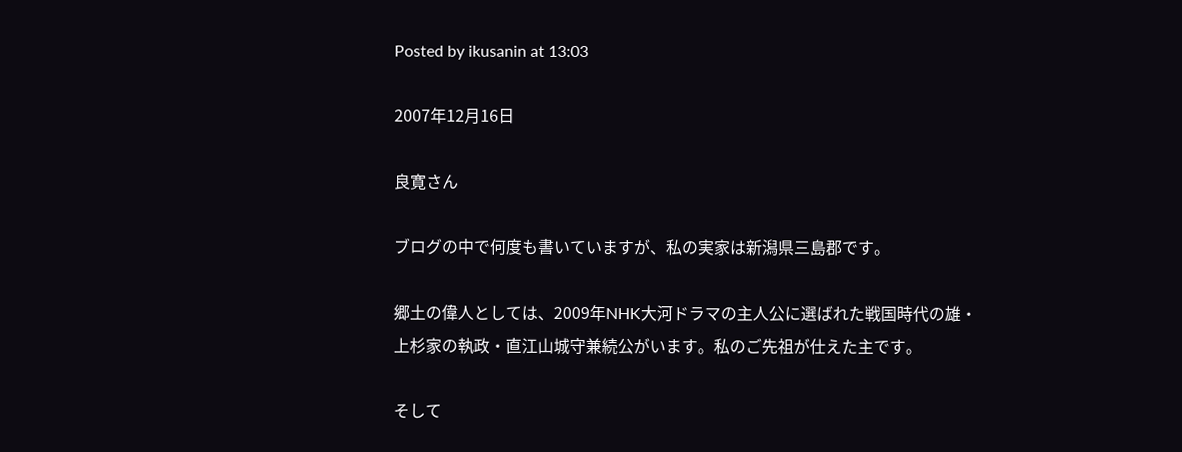Posted by ikusanin at 13:03

2007年12月16日

良寛さん

ブログの中で何度も書いていますが、私の実家は新潟県三島郡です。

郷土の偉人としては、2009年NHK大河ドラマの主人公に選ばれた戦国時代の雄・
上杉家の執政・直江山城守兼続公がいます。私のご先祖が仕えた主です。

そして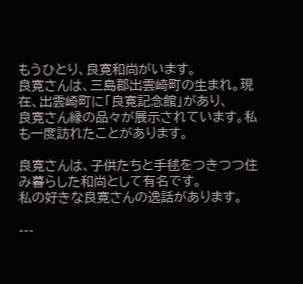もうひとり、良寛和尚がいます。
良寛さんは、三島郡出雲崎町の生まれ。現在、出雲崎町に「良寛記念館」があり、
良寛さん縁の品々が展示されています。私も一度訪れたことがあります。

良寛さんは、子供たちと手毬をつきつつ住み暮らした和尚として有名です。
私の好きな良寛さんの逸話があります。

---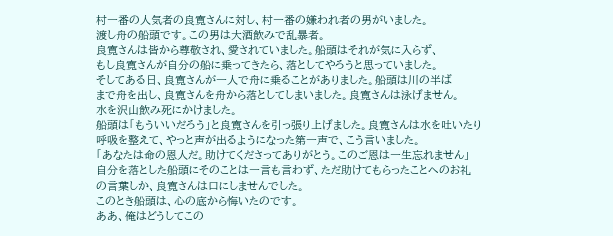村一番の人気者の良寛さんに対し、村一番の嫌われ者の男がいました。
渡し舟の船頭です。この男は大酒飲みで乱暴者。
良寛さんは皆から尊敬され、愛されていました。船頭はそれが気に入らず、
もし良寛さんが自分の船に乗ってきたら、落としてやろうと思っていました。
そしてある日、良寛さんが一人で舟に乗ることがありました。船頭は川の半ば
まで舟を出し、良寛さんを舟から落としてしまいました。良寛さんは泳げません。
水を沢山飲み死にかけました。
船頭は「もういいだろう」と良寛さんを引っ張り上げました。良寛さんは水を吐いたり
呼吸を整えて、やっと声が出るようになった第一声で、こう言いました。
「あなたは命の恩人だ。助けてくださってありがとう。このご恩は一生忘れません」
自分を落とした船頭にそのことは一言も言わず、ただ助けてもらったことへのお礼
の言葉しか、良寛さんは口にしませんでした。
このとき船頭は、心の底から悔いたのです。
ああ、俺はどうしてこの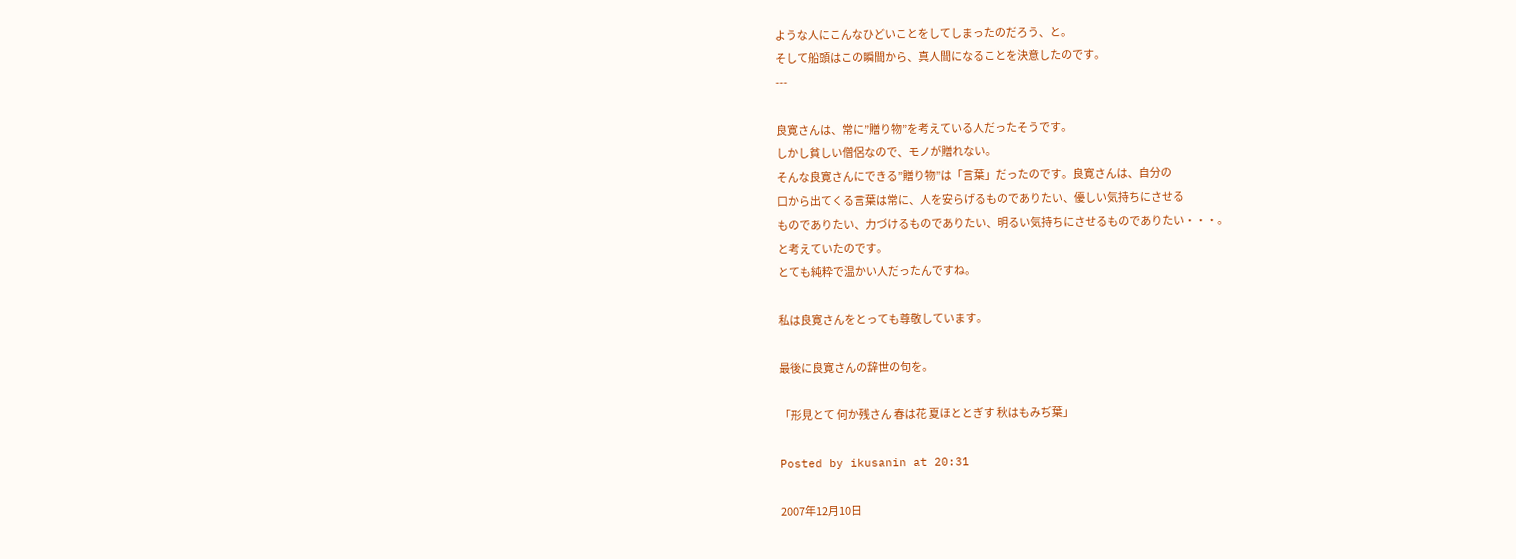ような人にこんなひどいことをしてしまったのだろう、と。
そして船頭はこの瞬間から、真人間になることを決意したのです。
---

良寛さんは、常に”贈り物”を考えている人だったそうです。
しかし貧しい僧侶なので、モノが贈れない。
そんな良寛さんにできる”贈り物”は「言葉」だったのです。良寛さんは、自分の
口から出てくる言葉は常に、人を安らげるものでありたい、優しい気持ちにさせる
ものでありたい、力づけるものでありたい、明るい気持ちにさせるものでありたい・・・。
と考えていたのです。
とても純粋で温かい人だったんですね。

私は良寛さんをとっても尊敬しています。

最後に良寛さんの辞世の句を。

「形見とて 何か残さん 春は花 夏ほととぎす 秋はもみぢ葉」

Posted by ikusanin at 20:31

2007年12月10日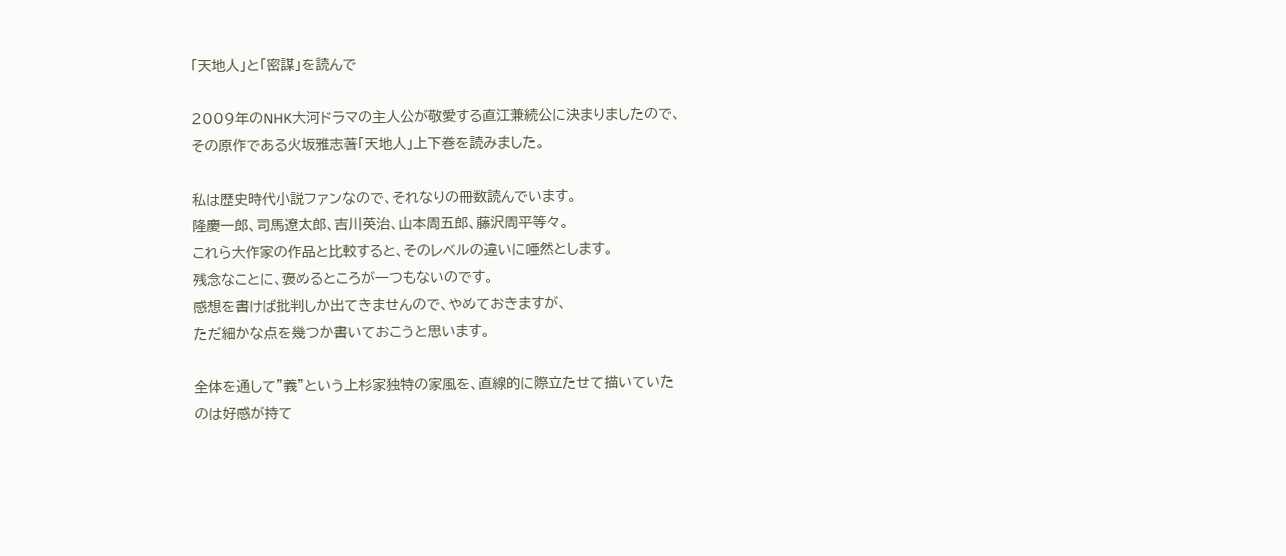「天地人」と「密謀」を読んで

2009年のNHK大河ドラマの主人公が敬愛する直江兼続公に決まりましたので、
その原作である火坂雅志著「天地人」上下巻を読みました。

私は歴史時代小説ファンなので、それなりの冊数読んでいます。
隆慶一郎、司馬遼太郎、吉川英治、山本周五郎、藤沢周平等々。
これら大作家の作品と比較すると、そのレベルの違いに唖然とします。
残念なことに、褒めるところが一つもないのです。
感想を書けば批判しか出てきませんので、やめておきますが、
ただ細かな点を幾つか書いておこうと思います。

全体を通して”義”という上杉家独特の家風を、直線的に際立たせて描いていた
のは好感が持て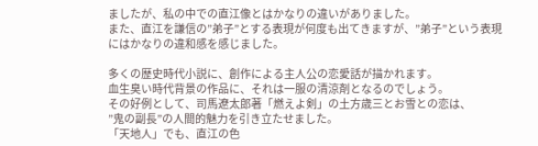ましたが、私の中での直江像とはかなりの違いがありました。
また、直江を謙信の”弟子”とする表現が何度も出てきますが、”弟子”という表現
にはかなりの違和感を感じました。

多くの歴史時代小説に、創作による主人公の恋愛話が描かれます。
血生臭い時代背景の作品に、それは一服の清涼剤となるのでしょう。
その好例として、司馬遼太郎著「燃えよ剣」の土方歳三とお雪との恋は、
”鬼の副長”の人間的魅力を引き立たせました。
「天地人」でも、直江の色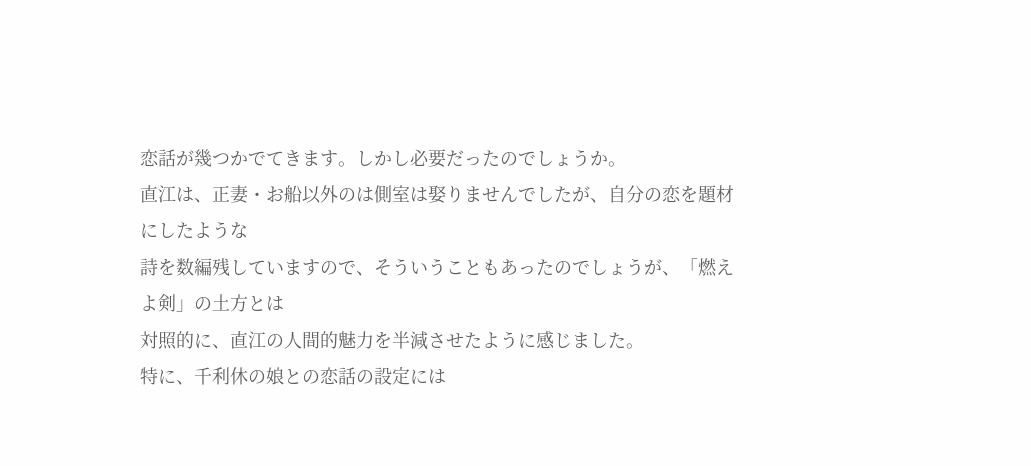恋話が幾つかでてきます。しかし必要だったのでしょうか。
直江は、正妻・お船以外のは側室は娶りませんでしたが、自分の恋を題材にしたような
詩を数編残していますので、そういうこともあったのでしょうが、「燃えよ剣」の土方とは
対照的に、直江の人間的魅力を半減させたように感じました。
特に、千利休の娘との恋話の設定には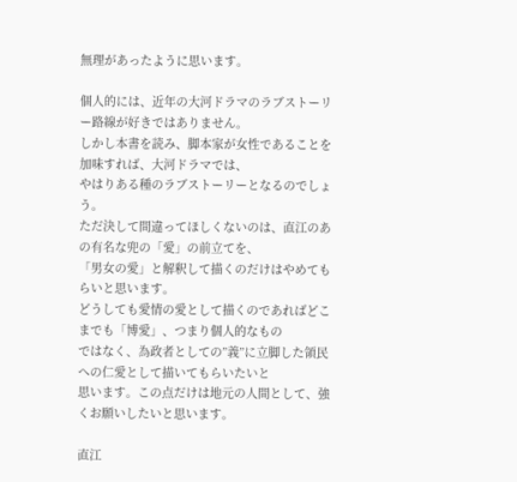無理があったように思います。

個人的には、近年の大河ドラマのラブストーリー路線が好きではありません。
しかし本書を読み、脚本家が女性であることを加味すれば、大河ドラマでは、
やはりある種のラブストーリーとなるのでしょう。
ただ決して間違ってほしくないのは、直江のあの有名な兜の「愛」の前立てを、
「男女の愛」と解釈して描くのだけはやめてもらいと思います。
どうしても愛情の愛として描くのであればどこまでも「博愛」、つまり個人的なもの
ではなく、為政者としての”義”に立脚した領民への仁愛として描いてもらいたいと
思います。この点だけは地元の人間として、強くお願いしたいと思います。

直江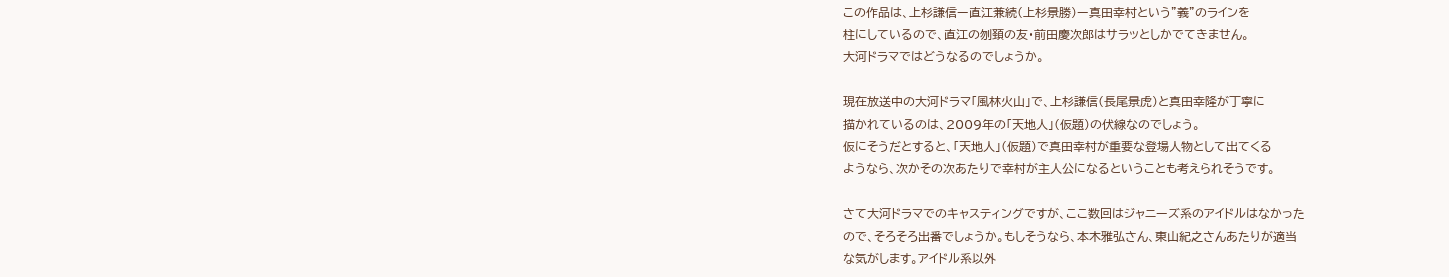この作品は、上杉謙信ー直江兼続(上杉景勝)ー真田幸村という”義”のラインを
柱にしているので、直江の刎頚の友・前田慶次郎はサラッとしかでてきません。
大河ドラマではどうなるのでしょうか。

現在放送中の大河ドラマ「風林火山」で、上杉謙信(長尾景虎)と真田幸隆が丁寧に
描かれているのは、2009年の「天地人」(仮題)の伏線なのでしょう。
仮にそうだとすると、「天地人」(仮題)で真田幸村が重要な登場人物として出てくる
ようなら、次かその次あたりで幸村が主人公になるということも考えられそうです。

さて大河ドラマでのキャスティングですが、ここ数回はジャニーズ系のアイドルはなかった
ので、そろそろ出番でしょうか。もしそうなら、本木雅弘さん、東山紀之さんあたりが適当
な気がします。アイドル系以外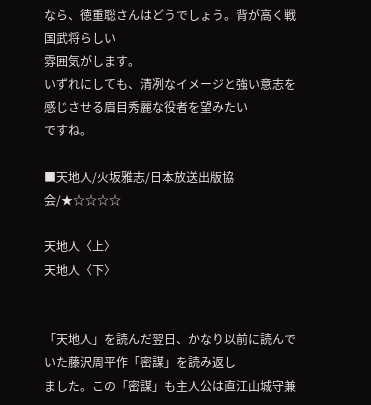なら、徳重聡さんはどうでしょう。背が高く戦国武将らしい
雰囲気がします。
いずれにしても、清冽なイメージと強い意志を感じさせる眉目秀麗な役者を望みたい
ですね。

■天地人/火坂雅志/日本放送出版協会/★☆☆☆☆

天地人〈上〉
天地人〈下〉


「天地人」を読んだ翌日、かなり以前に読んでいた藤沢周平作「密謀」を読み返し
ました。この「密謀」も主人公は直江山城守兼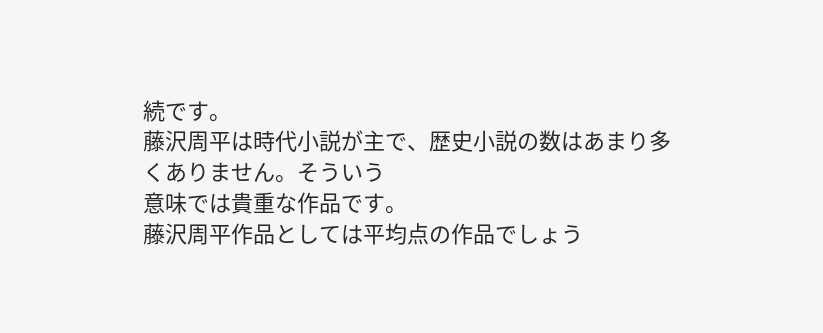続です。
藤沢周平は時代小説が主で、歴史小説の数はあまり多くありません。そういう
意味では貴重な作品です。
藤沢周平作品としては平均点の作品でしょう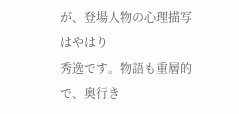が、登場人物の心理描写はやはり
秀逸です。物語も重層的で、奥行き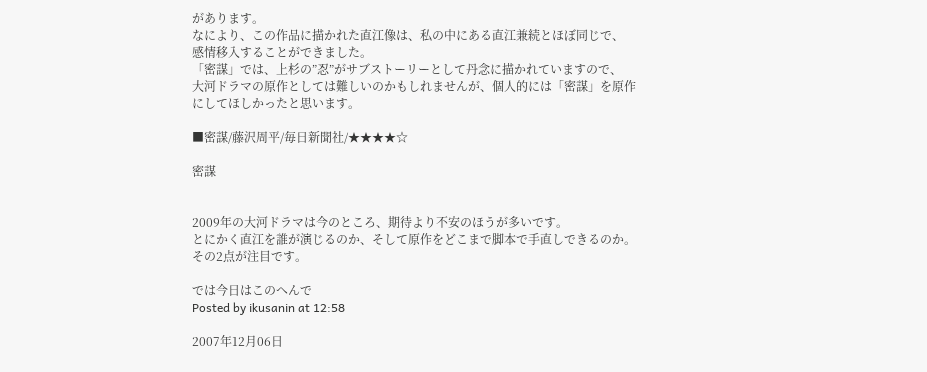があります。
なにより、この作品に描かれた直江像は、私の中にある直江兼続とほぼ同じで、
感情移入することができました。
「密謀」では、上杉の”忍”がサブストーリーとして丹念に描かれていますので、
大河ドラマの原作としては難しいのかもしれませんが、個人的には「密謀」を原作
にしてほしかったと思います。

■密謀/藤沢周平/毎日新聞社/★★★★☆

密謀


2009年の大河ドラマは今のところ、期待より不安のほうが多いです。
とにかく直江を誰が演じるのか、そして原作をどこまで脚本で手直しできるのか。
その2点が注目です。

では今日はこのへんで
Posted by ikusanin at 12:58

2007年12月06日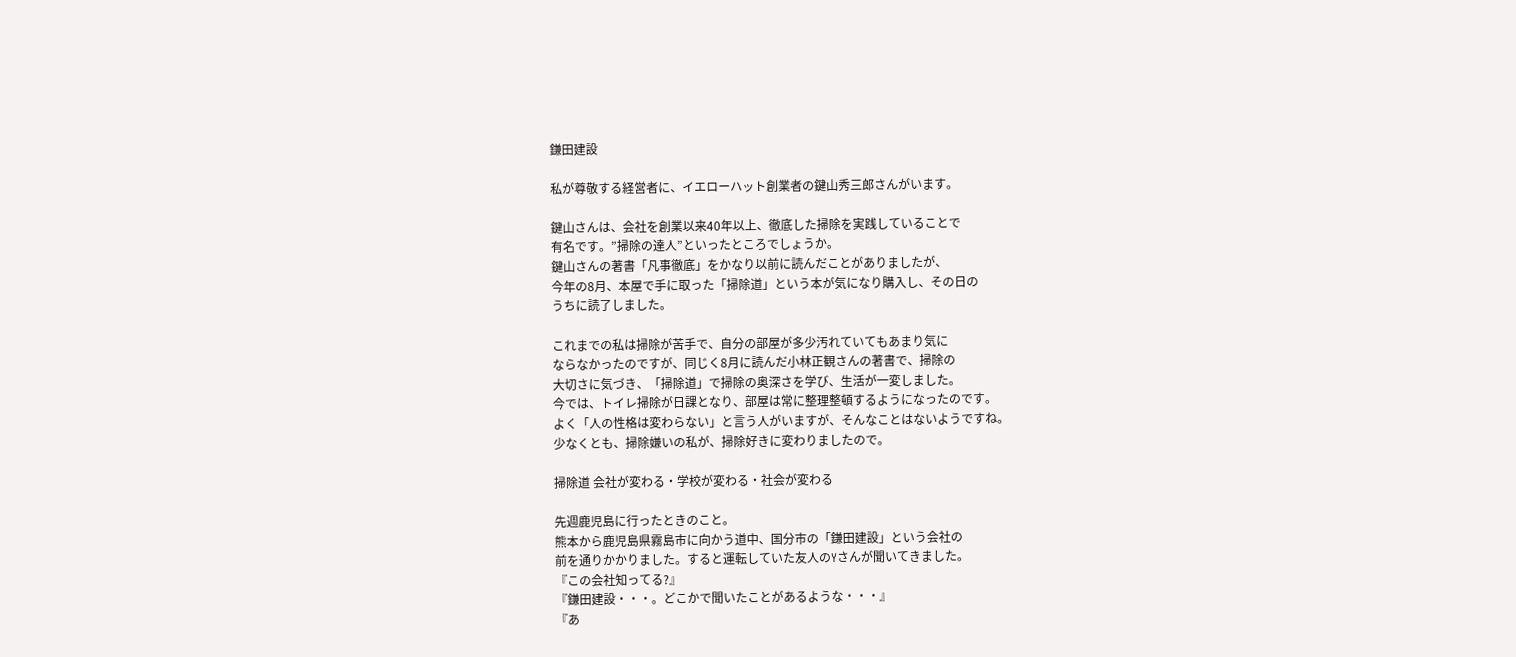鎌田建設

私が尊敬する経営者に、イエローハット創業者の鍵山秀三郎さんがいます。

鍵山さんは、会社を創業以来40年以上、徹底した掃除を実践していることで
有名です。”掃除の達人”といったところでしょうか。
鍵山さんの著書「凡事徹底」をかなり以前に読んだことがありましたが、
今年の8月、本屋で手に取った「掃除道」という本が気になり購入し、その日の
うちに読了しました。

これまでの私は掃除が苦手で、自分の部屋が多少汚れていてもあまり気に
ならなかったのですが、同じく8月に読んだ小林正観さんの著書で、掃除の
大切さに気づき、「掃除道」で掃除の奥深さを学び、生活が一変しました。
今では、トイレ掃除が日課となり、部屋は常に整理整頓するようになったのです。
よく「人の性格は変わらない」と言う人がいますが、そんなことはないようですね。
少なくとも、掃除嫌いの私が、掃除好きに変わりましたので。

掃除道 会社が変わる・学校が変わる・社会が変わる

先週鹿児島に行ったときのこと。
熊本から鹿児島県霧島市に向かう道中、国分市の「鎌田建設」という会社の
前を通りかかりました。すると運転していた友人のYさんが聞いてきました。
『この会社知ってる?』
『鎌田建設・・・。どこかで聞いたことがあるような・・・』
『あ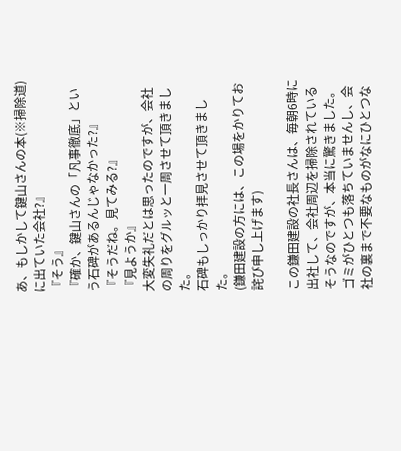あ、もしかして鍵山さんの本(※掃除道)に出ていた会社?』
『そう』
『確か、鍵山さんの「凡事徹底」という石碑があるんじゃなかった?』
『そうだね。見てみる?』
『見ようか』
大変失礼だとは思ったのですが、会社の周りをグルッと一周させて頂きました。
石碑もしっかり拝見させて頂きました。
(鎌田建設の方には、この場をかりてお詫び申し上げます)

この鎌田建設の社長さんは、毎朝6時に出社して、会社周辺を掃除されている
そうなのですが、本当に驚きました。
ゴミがひとつも落ちていませんし、会社の裏まで不要なものがなにひとつな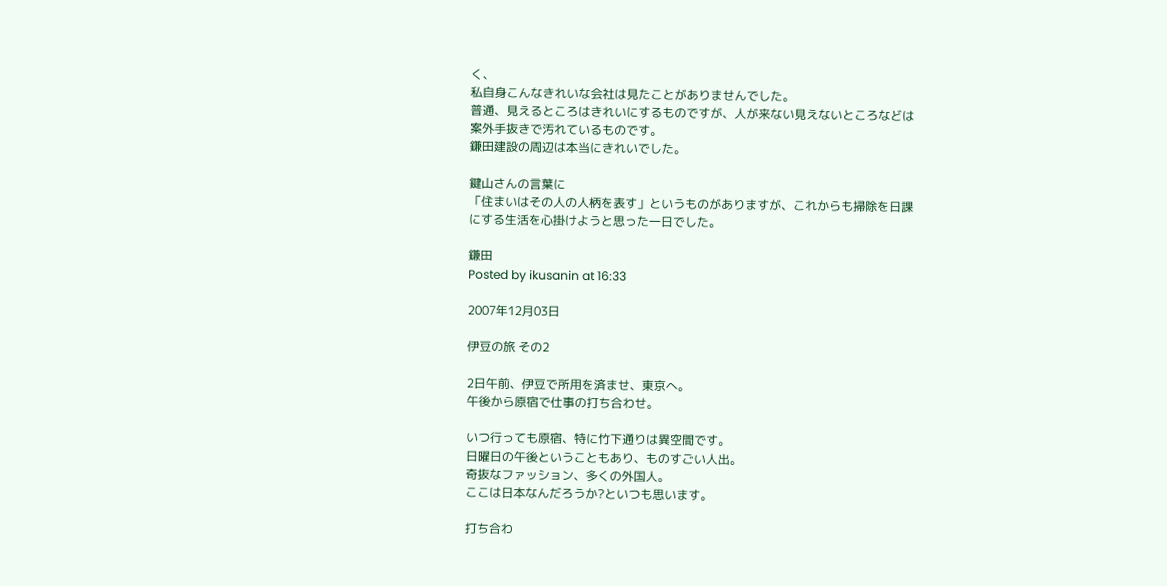く、
私自身こんなきれいな会社は見たことがありませんでした。
普通、見えるところはきれいにするものですが、人が来ない見えないところなどは
案外手抜きで汚れているものです。
鎌田建設の周辺は本当にきれいでした。

鍵山さんの言葉に
「住まいはその人の人柄を表す」というものがありますが、これからも掃除を日課
にする生活を心掛けようと思った一日でした。

鎌田
Posted by ikusanin at 16:33

2007年12月03日

伊豆の旅 その2

2日午前、伊豆で所用を済ませ、東京へ。
午後から原宿で仕事の打ち合わせ。

いつ行っても原宿、特に竹下通りは異空間です。
日曜日の午後ということもあり、ものすごい人出。
奇抜なファッション、多くの外国人。
ここは日本なんだろうか?といつも思います。

打ち合わ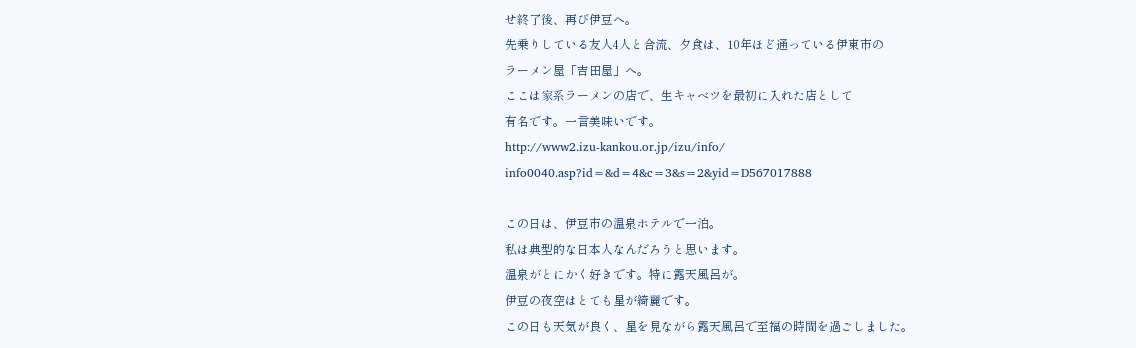せ終了後、再び伊豆へ。
先乗りしている友人4人と合流、夕食は、10年ほど通っている伊東市の
ラーメン屋「吉田屋」へ。
ここは家系ラーメンの店で、生キャベツを最初に入れた店として
有名です。一言美味いです。
http://www2.izu-kankou.or.jp/izu/info/
info0040.asp?id=&d=4&c=3&s=2&yid=D567017888

この日は、伊豆市の温泉ホテルで一泊。
私は典型的な日本人なんだろうと思います。
温泉がとにかく好きです。特に露天風呂が。
伊豆の夜空はとても星が綺麗です。
この日も天気が良く、星を見ながら露天風呂で至福の時間を過ごしました。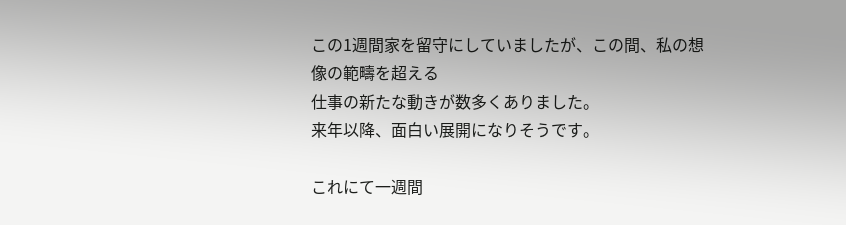この1週間家を留守にしていましたが、この間、私の想像の範疇を超える
仕事の新たな動きが数多くありました。
来年以降、面白い展開になりそうです。

これにて一週間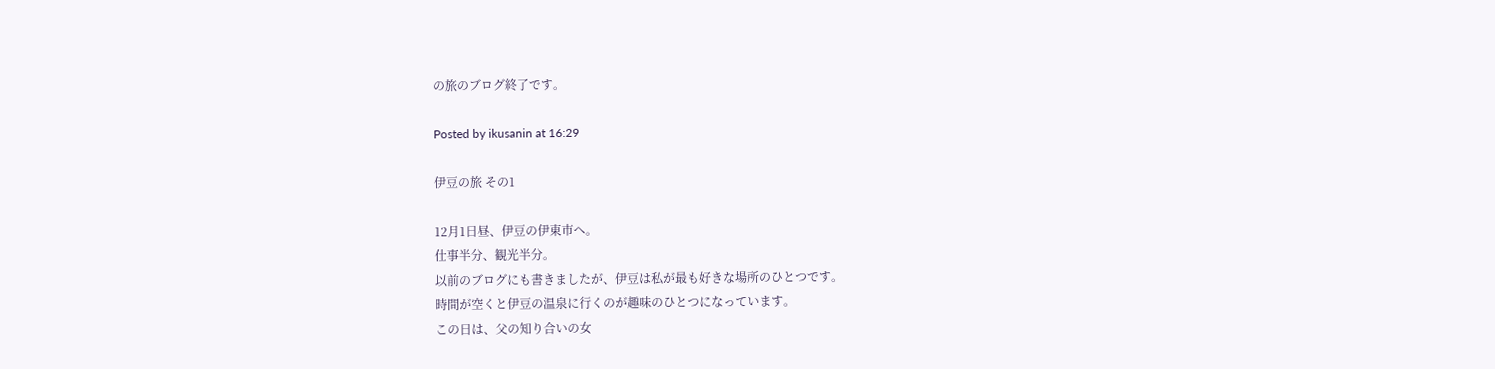の旅のブログ終了です。

Posted by ikusanin at 16:29

伊豆の旅 その1

12月1日昼、伊豆の伊東市へ。
仕事半分、観光半分。
以前のブログにも書きましたが、伊豆は私が最も好きな場所のひとつです。
時間が空くと伊豆の温泉に行くのが趣味のひとつになっています。
この日は、父の知り合いの女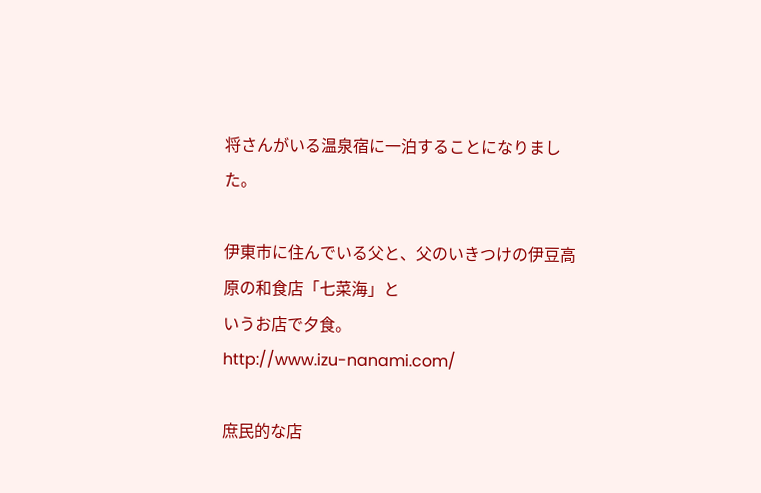将さんがいる温泉宿に一泊することになりました。

伊東市に住んでいる父と、父のいきつけの伊豆高原の和食店「七菜海」と
いうお店で夕食。
http://www.izu-nanami.com/

庶民的な店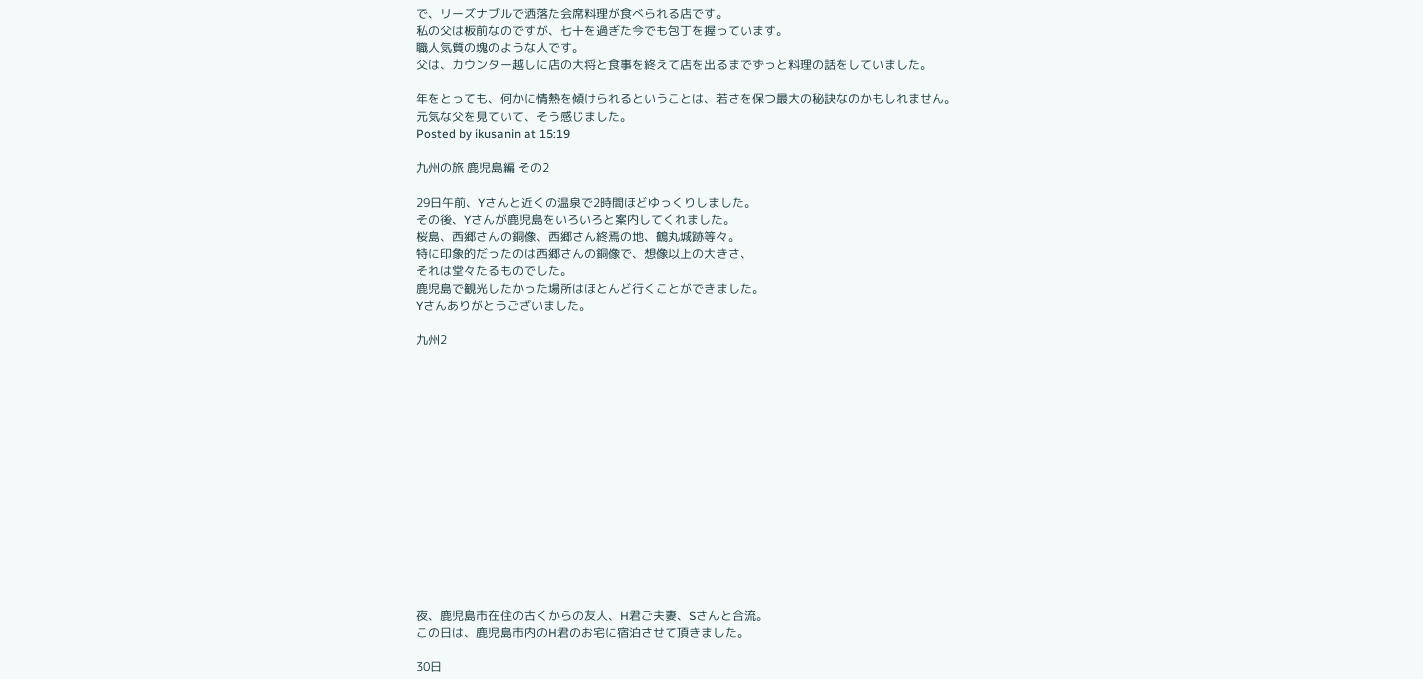で、リーズナブルで洒落た会席料理が食べられる店です。
私の父は板前なのですが、七十を過ぎた今でも包丁を握っています。
職人気質の塊のような人です。
父は、カウンター越しに店の大将と食事を終えて店を出るまでずっと料理の話をしていました。

年をとっても、何かに情熱を傾けられるということは、若さを保つ最大の秘訣なのかもしれません。
元気な父を見ていて、そう感じました。
Posted by ikusanin at 15:19

九州の旅 鹿児島編 その2

29日午前、Yさんと近くの温泉で2時間ほどゆっくりしました。
その後、Yさんが鹿児島をいろいろと案内してくれました。
桜島、西郷さんの銅像、西郷さん終焉の地、鶴丸城跡等々。
特に印象的だったのは西郷さんの銅像で、想像以上の大きさ、
それは堂々たるものでした。
鹿児島で観光したかった場所はほとんど行くことができました。
Yさんありがとうございました。

九州2















夜、鹿児島市在住の古くからの友人、H君ご夫妻、Sさんと合流。
この日は、鹿児島市内のH君のお宅に宿泊させて頂きました。

30日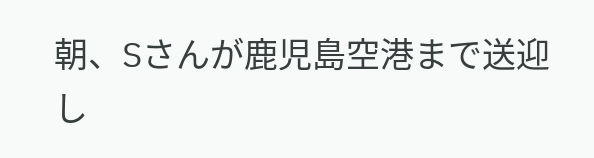朝、Sさんが鹿児島空港まで送迎し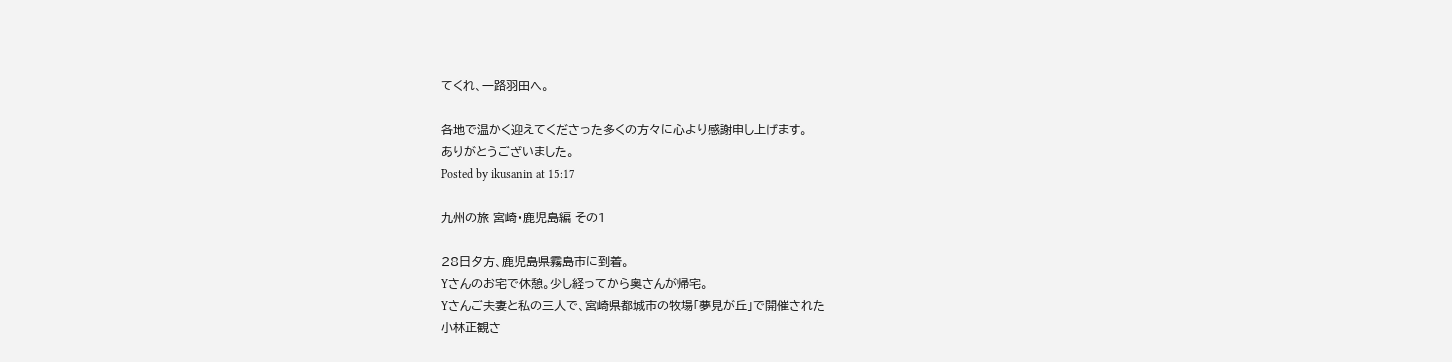てくれ、一路羽田へ。

各地で温かく迎えてくださった多くの方々に心より感謝申し上げます。
ありがとうございました。
Posted by ikusanin at 15:17

九州の旅 宮崎・鹿児島編 その1

28日夕方、鹿児島県霧島市に到着。
Yさんのお宅で休憩。少し経ってから奥さんが帰宅。
Yさんご夫妻と私の三人で、宮崎県都城市の牧場「夢見が丘」で開催された
小林正観さ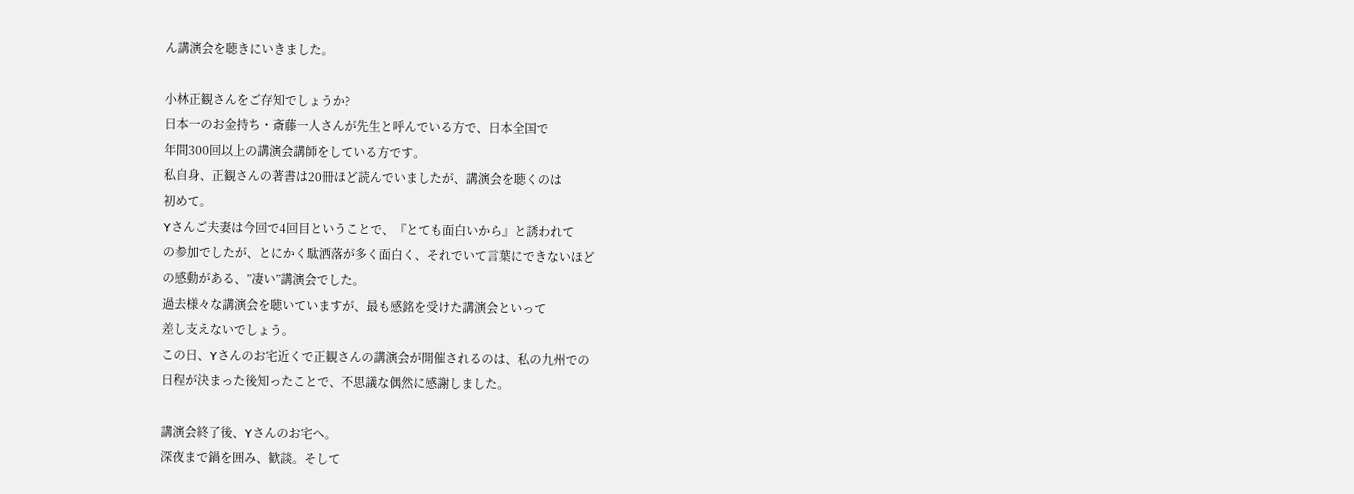ん講演会を聴きにいきました。

小林正観さんをご存知でしょうか?
日本一のお金持ち・斎藤一人さんが先生と呼んでいる方で、日本全国で
年間300回以上の講演会講師をしている方です。
私自身、正観さんの著書は20冊ほど読んでいましたが、講演会を聴くのは
初めて。
Yさんご夫妻は今回で4回目ということで、『とても面白いから』と誘われて
の参加でしたが、とにかく駄洒落が多く面白く、それでいて言葉にできないほど
の感動がある、”凄い”講演会でした。
過去様々な講演会を聴いていますが、最も感銘を受けた講演会といって
差し支えないでしょう。
この日、Yさんのお宅近くで正観さんの講演会が開催されるのは、私の九州での
日程が決まった後知ったことで、不思議な偶然に感謝しました。

講演会終了後、Yさんのお宅へ。
深夜まで鍋を囲み、歓談。そして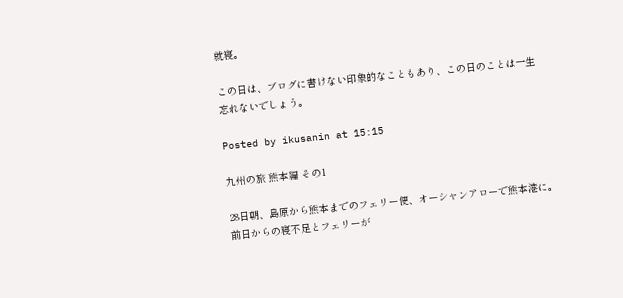就寝。

この日は、ブログに書けない印象的なこともあり、この日のことは一生
忘れないでしょう。

Posted by ikusanin at 15:15

九州の旅 熊本編 その1

28日朝、島原から熊本までのフェリー便、オーシャンアローで熊本港に。
前日からの寝不足とフェリーが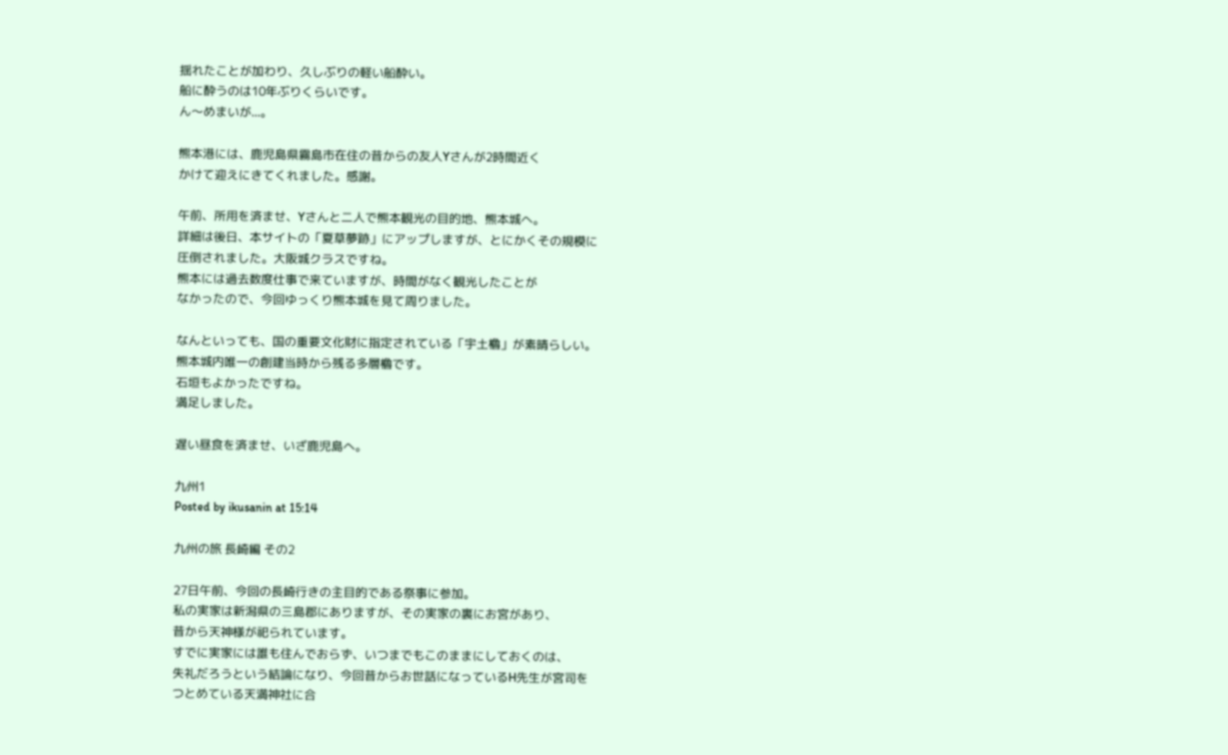揺れたことが加わり、久しぶりの軽い船酔い。
船に酔うのは10年ぶりくらいです。
ん〜めまいが...。

熊本港には、鹿児島県霧島市在住の昔からの友人Yさんが2時間近く
かけて迎えにきてくれました。感謝。

午前、所用を済ませ、Yさんと二人で熊本観光の目的地、熊本城へ。
詳細は後日、本サイトの「夏草夢跡」にアップしますが、とにかくその規模に
圧倒されました。大阪城クラスですね。
熊本には過去数度仕事で来ていますが、時間がなく観光したことが
なかったので、今回ゆっくり熊本城を見て周りました。

なんといっても、国の重要文化財に指定されている「宇土櫓」が素晴らしい。
熊本城内唯一の創建当時から残る多層櫓です。
石垣もよかったですね。
満足しました。

遅い昼食を済ませ、いざ鹿児島へ。

九州1
Posted by ikusanin at 15:14

九州の旅 長崎編 その2

27日午前、今回の長崎行きの主目的である祭事に参加。
私の実家は新潟県の三島郡にありますが、その実家の裏にお宮があり、
昔から天神様が祀られています。
すでに実家には誰も住んでおらず、いつまでもこのままにしておくのは、
失礼だろうという結論になり、今回昔からお世話になっているH先生が宮司を
つとめている天満神社に合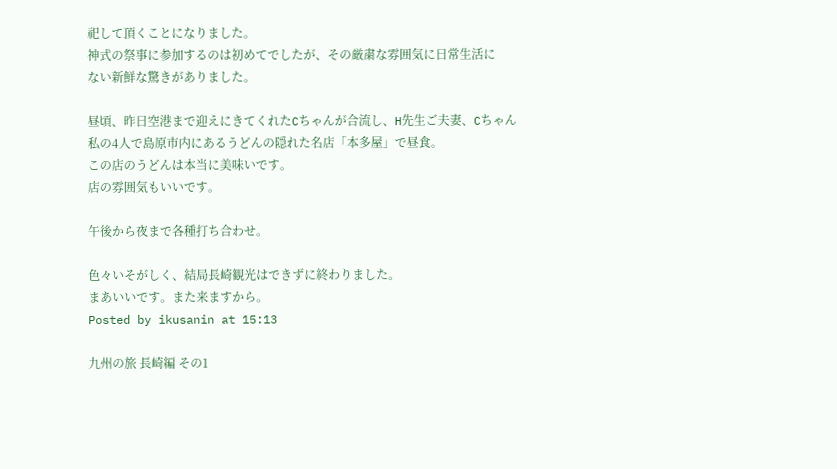祀して頂くことになりました。
神式の祭事に参加するのは初めてでしたが、その厳粛な雰囲気に日常生活に
ない新鮮な驚きがありました。

昼頃、昨日空港まで迎えにきてくれたCちゃんが合流し、H先生ご夫妻、Cちゃん
私の4人で島原市内にあるうどんの隠れた名店「本多屋」で昼食。
この店のうどんは本当に美味いです。
店の雰囲気もいいです。

午後から夜まで各種打ち合わせ。

色々いそがしく、結局長崎観光はできずに終わりました。
まあいいです。また来ますから。
Posted by ikusanin at 15:13

九州の旅 長崎編 その1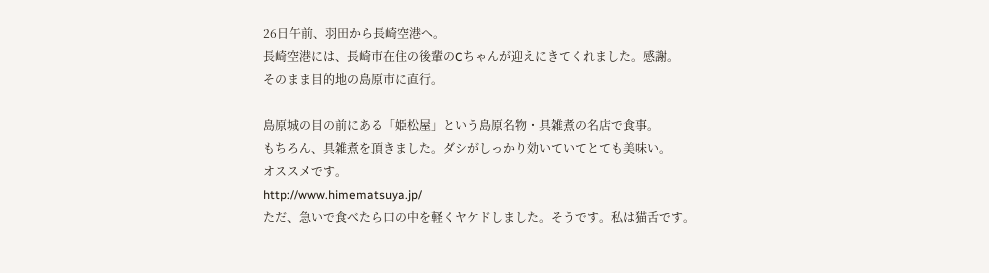26日午前、羽田から長崎空港へ。
長崎空港には、長崎市在住の後輩のCちゃんが迎えにきてくれました。感謝。
そのまま目的地の島原市に直行。

島原城の目の前にある「姫松屋」という島原名物・具雑煮の名店で食事。
もちろん、具雑煮を頂きました。ダシがしっかり効いていてとても美味い。
オススメです。
http://www.himematsuya.jp/
ただ、急いで食べたら口の中を軽くヤケドしました。そうです。私は猫舌です。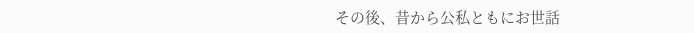その後、昔から公私ともにお世話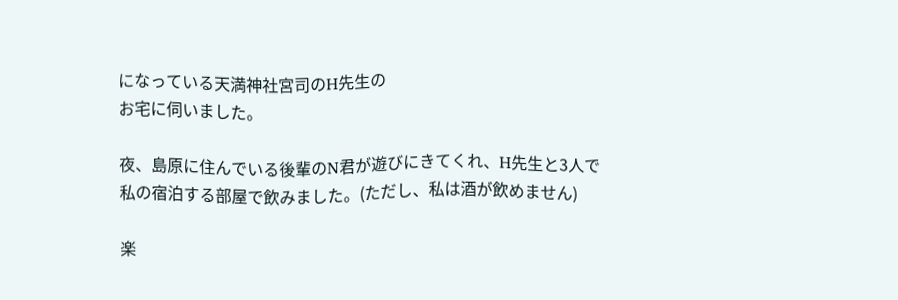になっている天満神社宮司のH先生の
お宅に伺いました。

夜、島原に住んでいる後輩のN君が遊びにきてくれ、H先生と3人で
私の宿泊する部屋で飲みました。(ただし、私は酒が飲めません)

楽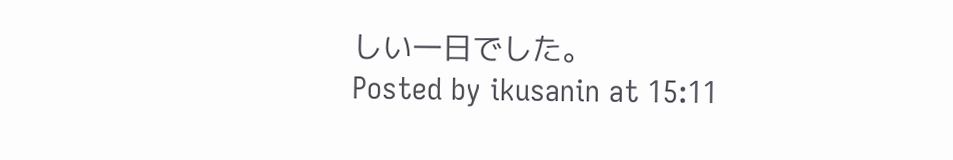しい一日でした。
Posted by ikusanin at 15:11